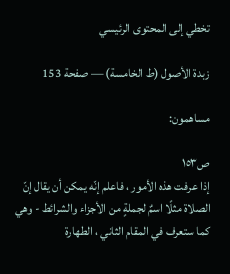تخطي إلى المحتوى الرئيسي

زبدة الأصول (ط الخامسة) — صفحة 153

مساهمون:

ص١٥٣
إذا عرفت هذه الأمور ، فاعلم إنّه يمكن أن يقال إنّ الصلاة مثلًا اسمٌ لجملةٍ من الأجزاء والشرائط - وهي كما ستعرف في المقام الثاني ، الطهارة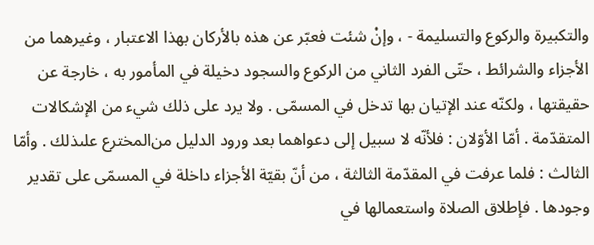والتكبيرة والركوع والتسليمة - ، وإنْ شئت فعبّر عن هذه بالأركان بهذا الاعتبار ، وغيرهما من الأجزاء والشرائط ، حتّى الفرد الثاني من الركوع والسجود دخيلة في المأمور به ، خارجة عن حقيقتها ، ولكنّه عند الإتيان بها تدخل في المسمّى . ولا يرد على ذلك شيء من الإشكالات المتقدّمة . أمّا الأوّلان : فلأنّه لا سبيل إلى دعواهما بعد ورود الدليل من‌المخترع علىذلك . وأمّا الثالث : فلما عرفت في المقدّمة الثالثة ، من أنّ بقيّة الأجزاء داخلة في المسمّى على تقدير وجودها . فإطلاق الصلاة واستعمالها في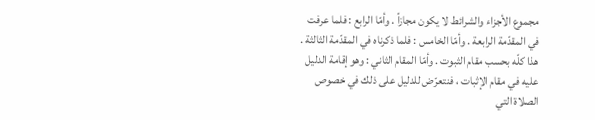مجموع الأجزاء والشرائط لا يكون مجازاً . وأمّا الرابع : فلما عرفت في المقدّمة الرابعة . وأمّا الخامس : فلما ذكرناه في المقدّمة الثالثة . هذا كلّه بحسب مقام الثبوت . وأمّا المقام الثاني : وهو إقامة الدليل عليه في مقام الإثبات ، فنتعرّض للدليل على ذلك في خصوص الصلاة التي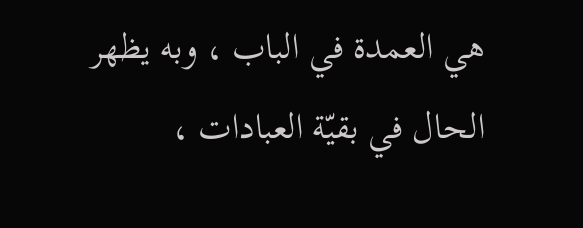هي العمدة في الباب ، وبه يظهر الحال في بقيّة العبادات ،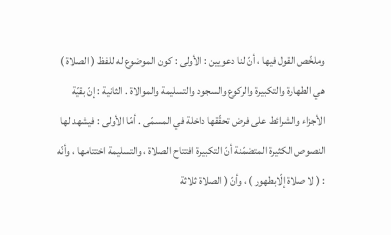وملخّص القول فيها ، أنّ لنا دعويين : الأولى : كون الموضوع له للفظ ( الصلاة ) هي الطهارة والتكبيرة والركوع والسجود والتسليمة والموالاة . الثانية : إنّ بقيّة الأجزاء والشرائط على فرض تحقّقها داخلة في المسمّى . أمّا الأولى : فيشهد لها النصوص الكثيرة المتضمّنة أنّ التكبيرة افتتاح الصلاة ، والتسليمة اختتامها ، وأنّه : ( لا صلاة إلّابطهور ) ، وأنّ ( الصلاة ثلاثة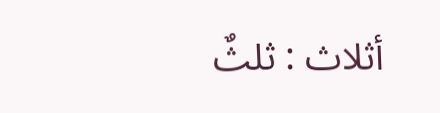أثلاث : ثلثٌ